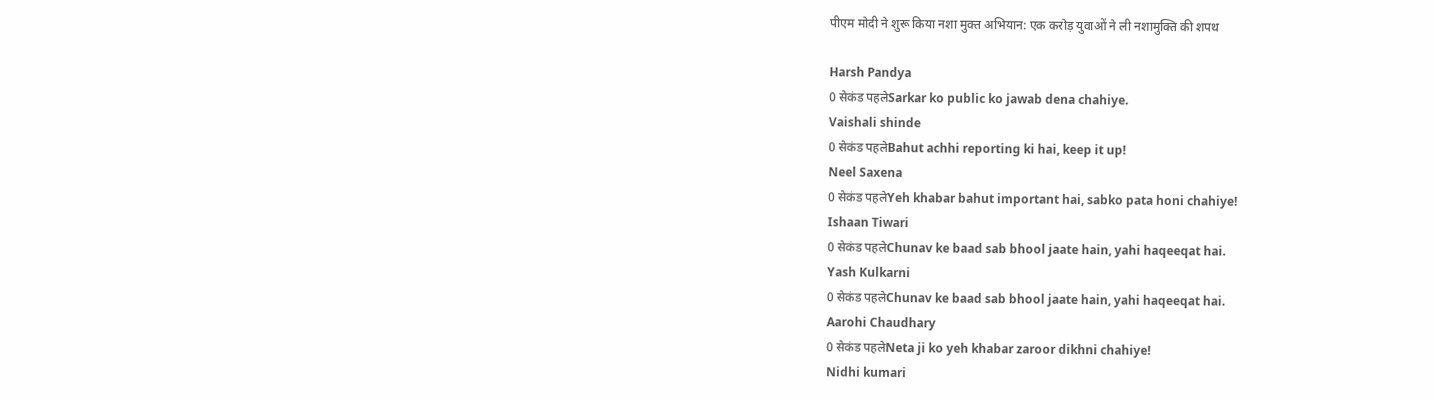पीएम मोदी ने शुरू किया नशा मुक्त अभियान: एक करोड़ युवाओं ने ली नशामुक्ति की शपथ

Harsh Pandya
0 सेकंड पहलेSarkar ko public ko jawab dena chahiye.
Vaishali shinde
0 सेकंड पहलेBahut achhi reporting ki hai, keep it up!
Neel Saxena
0 सेकंड पहलेYeh khabar bahut important hai, sabko pata honi chahiye!
Ishaan Tiwari
0 सेकंड पहलेChunav ke baad sab bhool jaate hain, yahi haqeeqat hai.
Yash Kulkarni
0 सेकंड पहलेChunav ke baad sab bhool jaate hain, yahi haqeeqat hai.
Aarohi Chaudhary
0 सेकंड पहलेNeta ji ko yeh khabar zaroor dikhni chahiye!
Nidhi kumari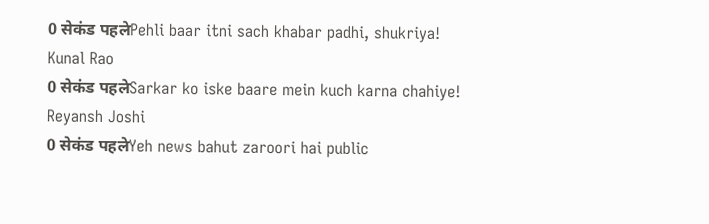0 सेकंड पहलेPehli baar itni sach khabar padhi, shukriya!
Kunal Rao
0 सेकंड पहलेSarkar ko iske baare mein kuch karna chahiye!
Reyansh Joshi
0 सेकंड पहलेYeh news bahut zaroori hai public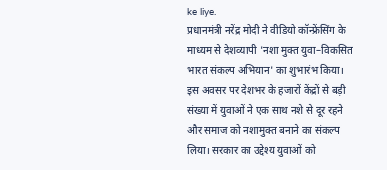ke liye.
प्रधानमंत्री नरेंद्र मोदी ने वीडियो कॉन्फ्रेंसिंग के माध्यम से देशव्यापी 'नशा मुक्त युवा–विकसित भारत संकल्प अभियान' का शुभारंभ किया। इस अवसर पर देशभर के हजारों केंद्रों से बड़ी संख्या में युवाओं ने एक साथ नशे से दूर रहने और समाज को नशामुक्त बनाने का संकल्प लिया। सरकार का उद्देश्य युवाओं को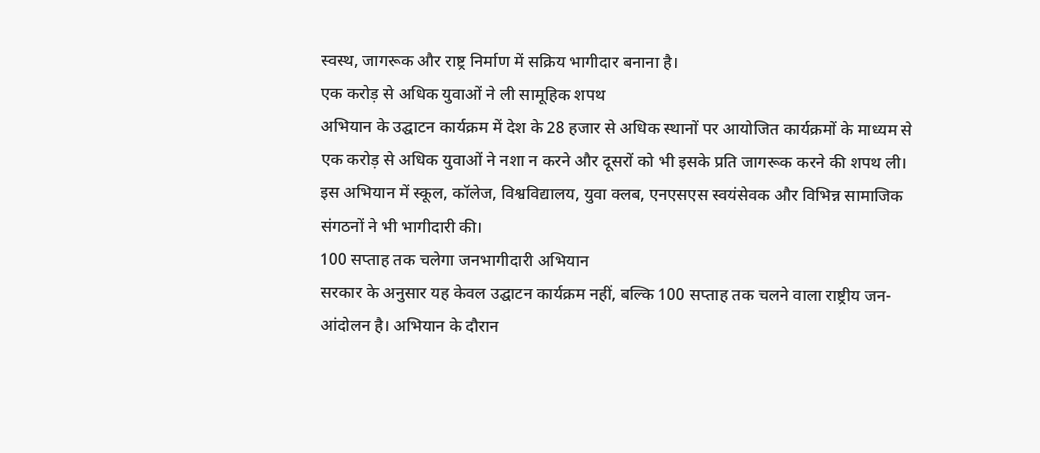स्वस्थ, जागरूक और राष्ट्र निर्माण में सक्रिय भागीदार बनाना है।
एक करोड़ से अधिक युवाओं ने ली सामूहिक शपथ
अभियान के उद्घाटन कार्यक्रम में देश के 28 हजार से अधिक स्थानों पर आयोजित कार्यक्रमों के माध्यम से एक करोड़ से अधिक युवाओं ने नशा न करने और दूसरों को भी इसके प्रति जागरूक करने की शपथ ली। इस अभियान में स्कूल, कॉलेज, विश्वविद्यालय, युवा क्लब, एनएसएस स्वयंसेवक और विभिन्न सामाजिक संगठनों ने भी भागीदारी की।
100 सप्ताह तक चलेगा जनभागीदारी अभियान
सरकार के अनुसार यह केवल उद्घाटन कार्यक्रम नहीं, बल्कि 100 सप्ताह तक चलने वाला राष्ट्रीय जन-आंदोलन है। अभियान के दौरान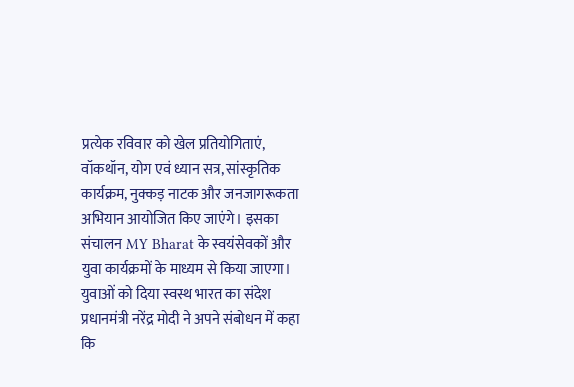प्रत्येक रविवार को खेल प्रतियोगिताएं, वॉकथॉन, योग एवं ध्यान सत्र, सांस्कृतिक कार्यक्रम, नुक्कड़ नाटक और जनजागरूकता अभियान आयोजित किए जाएंगे। इसका संचालन MY Bharat के स्वयंसेवकों और युवा कार्यक्रमों के माध्यम से किया जाएगा।
युवाओं को दिया स्वस्थ भारत का संदेश
प्रधानमंत्री नरेंद्र मोदी ने अपने संबोधन में कहा कि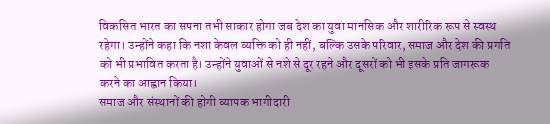विकसित भारत का सपना तभी साकार होगा जब देश का युवा मानसिक और शारीरिक रूप से स्वस्थ रहेगा। उन्होंने कहा कि नशा केवल व्यक्ति को ही नहीं, बल्कि उसके परिवार, समाज और देश की प्रगति को भी प्रभावित करता है। उन्होंने युवाओं से नशे से दूर रहने और दूसरों को भी इसके प्रति जागरूक करने का आह्वान किया।
समाज और संस्थानों की होगी व्यापक भागीदारी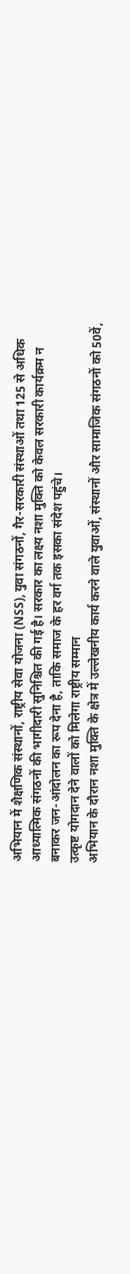अभियान में शैक्षणिक संस्थानों, राष्ट्रीय सेवा योजना (NSS), युवा संगठनों, गैर-सरकारी संस्थाओं तथा 125 से अधिक आध्यात्मिक संगठनों की भागीदारी सुनिश्चित की गई है। सरकार का लक्ष्य नशा मुक्ति को केवल सरकारी कार्यक्रम न बनाकर जन-आंदोलन का रूप देना है, ताकि समाज के हर वर्ग तक इसका संदेश पहुंचे।
उत्कृष्ट योगदान देने वालों को मिलेगा राष्ट्रीय सम्मान
अभियान के दौरान नशा मुक्ति के क्षेत्र में उल्लेखनीय कार्य करने वाले युवाओं, संस्थानों और सामाजिक संगठनों को 50वें,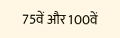75वें और 100वें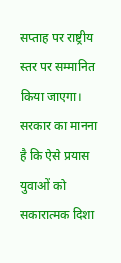सप्ताह पर राष्ट्रीय स्तर पर सम्मानित किया जाएगा। सरकार का मानना है कि ऐसे प्रयास युवाओं को सकारात्मक दिशा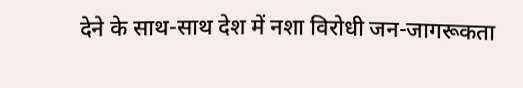देने के साथ-साथ देश में नशा विरोधी जन-जागरूकता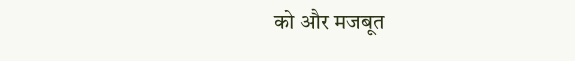को और मजबूत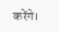करेंगे।